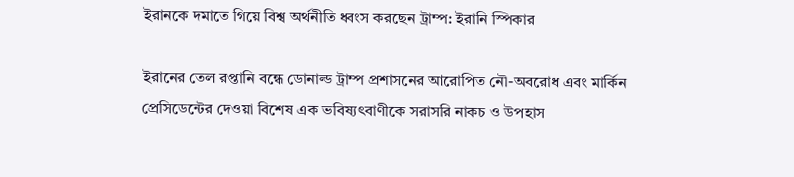ইরানকে দমাতে গিয়ে বিশ্ব অর্থনীতি ধ্বংস করছেন ট্রাম্প: ইরানি স্পিকার

ইরানের তেল রপ্তানি বন্ধে ডোনাল্ড ট্রাম্প প্রশাসনের আরোপিত নৌ-অবরোধ এবং মার্কিন প্রেসিডেন্টের দেওয়া বিশেষ এক ভবিষ্যৎবাণীকে সরাসরি নাকচ ও উপহাস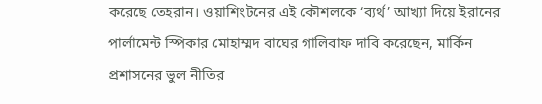করেছে তেহরান। ওয়াশিংটনের এই কৌশলকে ‘ব্যর্থ’ আখ্যা দিয়ে ইরানের পার্লামেন্ট স্পিকার মোহাম্মদ বাঘের গালিবাফ দাবি করেছেন, মার্কিন প্রশাসনের ভুল নীতির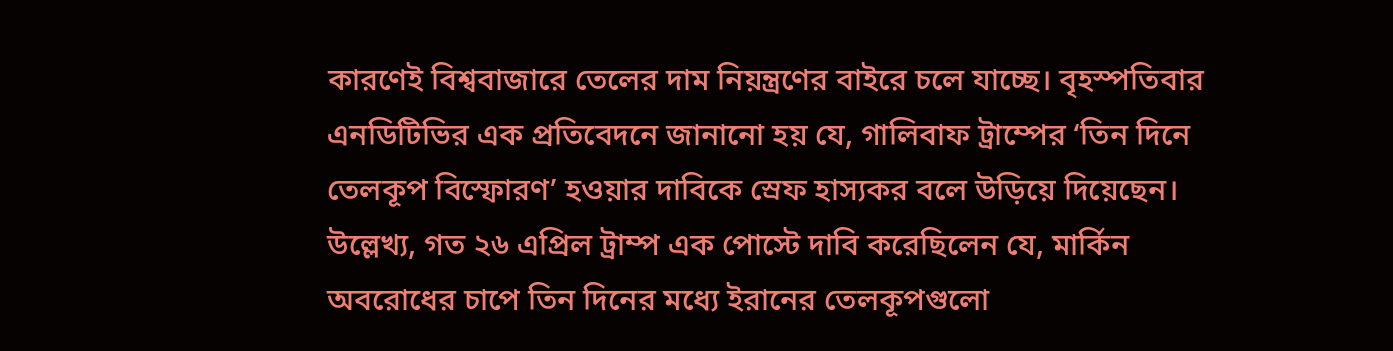কারণেই বিশ্ববাজারে তেলের দাম নিয়ন্ত্রণের বাইরে চলে যাচ্ছে। বৃহস্পতিবার এনডিটিভির এক প্রতিবেদনে জানানো হয় যে, গালিবাফ ট্রাম্পের ‘তিন দিনে তেলকূপ বিস্ফোরণ’ হওয়ার দাবিকে স্রেফ হাস্যকর বলে উড়িয়ে দিয়েছেন।
উল্লেখ্য, গত ২৬ এপ্রিল ট্রাম্প এক পোস্টে দাবি করেছিলেন যে, মার্কিন অবরোধের চাপে তিন দিনের মধ্যে ইরানের তেলকূপগুলো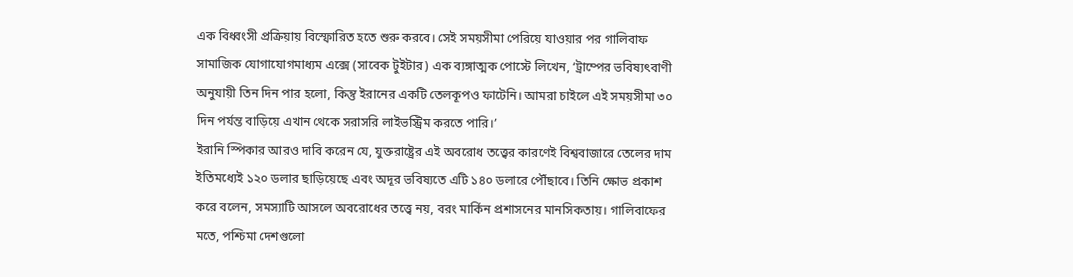এক বিধ্বংসী প্রক্রিয়ায় বিস্ফোরিত হতে শুরু করবে। সেই সময়সীমা পেরিয়ে যাওয়ার পর গালিবাফ সামাজিক যোগাযোগমাধ্যম এক্সে (সাবেক টুইটার) এক ব্যঙ্গাত্মক পোস্টে লিখেন, ‘ট্রাম্পের ভবিষ্যৎবাণী অনুযায়ী তিন দিন পার হলো, কিন্তু ইরানের একটি তেলকূপও ফাটেনি। আমরা চাইলে এই সময়সীমা ৩০ দিন পর্যন্ত বাড়িয়ে এখান থেকে সরাসরি লাইভস্ট্রিম করতে পারি।’
ইরানি স্পিকার আরও দাবি করেন যে, যুক্তরাষ্ট্রের এই অবরোধ তত্ত্বের কারণেই বিশ্ববাজারে তেলের দাম ইতিমধ্যেই ১২০ ডলার ছাড়িয়েছে এবং অদূর ভবিষ্যতে এটি ১৪০ ডলারে পৌঁছাবে। তিনি ক্ষোভ প্রকাশ করে বলেন, সমস্যাটি আসলে অবরোধের তত্ত্বে নয়, বরং মার্কিন প্রশাসনের মানসিকতায়। গালিবাফের মতে, পশ্চিমা দেশগুলো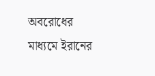অবরোধের মাধ্যমে ইরানের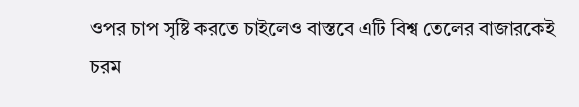ওপর চাপ সৃষ্টি করতে চাইলেও বাস্তবে এটি বিশ্ব তেলের বাজারকেই চরম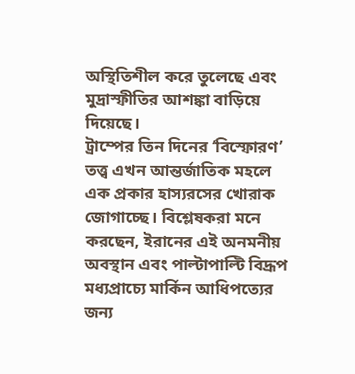অস্থিতিশীল করে তুলেছে এবং মুদ্রাস্ফীতির আশঙ্কা বাড়িয়ে দিয়েছে।
ট্রাম্পের তিন দিনের ‘বিস্ফোরণ’ তত্ত্ব এখন আন্তর্জাতিক মহলে এক প্রকার হাস্যরসের খোরাক জোগাচ্ছে। বিশ্লেষকরা মনে করছেন, ইরানের এই অনমনীয় অবস্থান এবং পাল্টাপাল্টি বিদ্রূপ মধ্যপ্রাচ্যে মার্কিন আধিপত্যের জন্য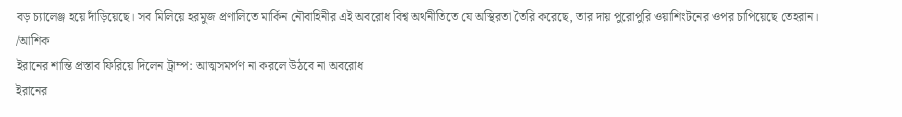বড় চ্যালেঞ্জ হয়ে দাঁড়িয়েছে। সব মিলিয়ে হরমুজ প্রণালিতে মার্কিন নৌবাহিনীর এই অবরোধ বিশ্ব অর্থনীতিতে যে অস্থিরতা তৈরি করেছে, তার দায় পুরোপুরি ওয়াশিংটনের ওপর চাপিয়েছে তেহরান।
/আশিক
ইরানের শান্তি প্রস্তাব ফিরিয়ে দিলেন ট্রাম্প: আত্মসমর্পণ না করলে উঠবে না অবরোধ
ইরানের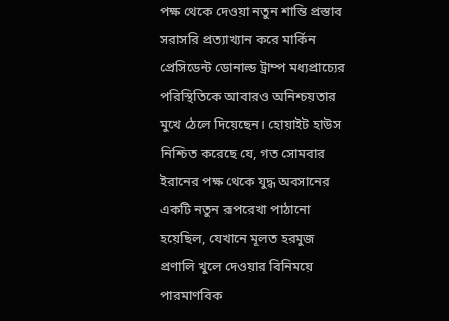পক্ষ থেকে দেওয়া নতুন শান্তি প্রস্তাব সরাসরি প্রত্যাখ্যান করে মার্কিন প্রেসিডেন্ট ডোনাল্ড ট্রাম্প মধ্যপ্রাচ্যের পরিস্থিতিকে আবারও অনিশ্চয়তার মুখে ঠেলে দিয়েছেন। হোয়াইট হাউস নিশ্চিত করেছে যে, গত সোমবার ইরানের পক্ষ থেকে যুদ্ধ অবসানের একটি নতুন রূপরেখা পাঠানো হয়েছিল, যেখানে মূলত হরমুজ প্রণালি খুলে দেওয়ার বিনিময়ে পারমাণবিক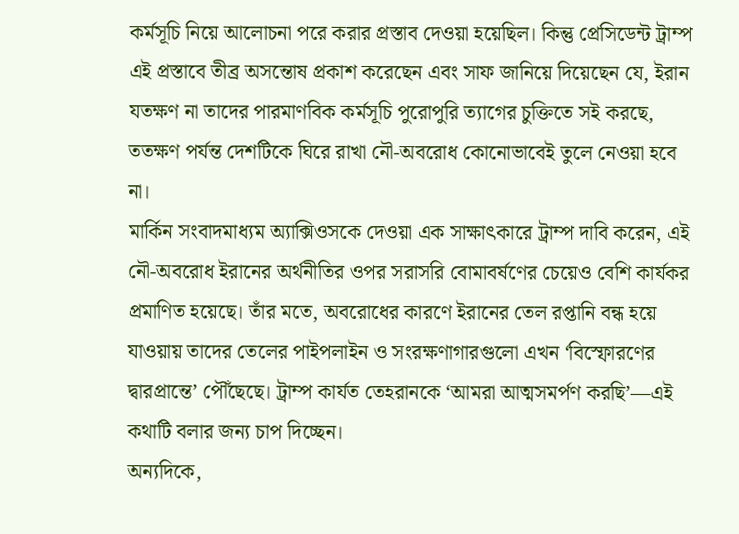কর্মসূচি নিয়ে আলোচনা পরে করার প্রস্তাব দেওয়া হয়েছিল। কিন্তু প্রেসিডেন্ট ট্রাম্প এই প্রস্তাবে তীব্র অসন্তোষ প্রকাশ করেছেন এবং সাফ জানিয়ে দিয়েছেন যে, ইরান যতক্ষণ না তাদের পারমাণবিক কর্মসূচি পুরোপুরি ত্যাগের চুক্তিতে সই করছে, ততক্ষণ পর্যন্ত দেশটিকে ঘিরে রাখা নৌ-অবরোধ কোনোভাবেই তুলে নেওয়া হবে না।
মার্কিন সংবাদমাধ্যম অ্যাক্সিওসকে দেওয়া এক সাক্ষাৎকারে ট্রাম্প দাবি করেন, এই নৌ-অবরোধ ইরানের অর্থনীতির ওপর সরাসরি বোমাবর্ষণের চেয়েও বেশি কার্যকর প্রমাণিত হয়েছে। তাঁর মতে, অবরোধের কারণে ইরানের তেল রপ্তানি বন্ধ হয়ে যাওয়ায় তাদের তেলের পাইপলাইন ও সংরক্ষণাগারগুলো এখন ‘বিস্ফোরণের দ্বারপ্রান্তে’ পৌঁছেছে। ট্রাম্প কার্যত তেহরানকে ‘আমরা আত্মসমর্পণ করছি’—এই কথাটি বলার জন্য চাপ দিচ্ছেন।
অন্যদিকে,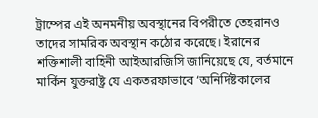ট্রাম্পের এই অনমনীয় অবস্থানের বিপরীতে তেহরানও তাদের সামরিক অবস্থান কঠোর করেছে। ইরানের শক্তিশালী বাহিনী আইআরজিসি জানিয়েছে যে, বর্তমানে মার্কিন যুক্তরাষ্ট্র যে একতরফাভাবে ‘অনির্দিষ্টকালের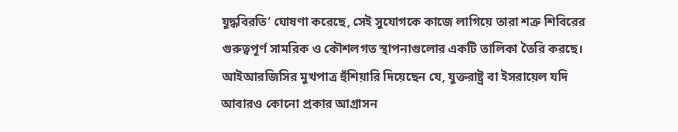যুদ্ধবিরতি’ ঘোষণা করেছে, সেই সুযোগকে কাজে লাগিয়ে তারা শত্রু শিবিরের গুরুত্বপূর্ণ সামরিক ও কৌশলগত স্থাপনাগুলোর একটি তালিকা তৈরি করছে।
আইআরজিসির মুখপাত্র হুঁশিয়ারি দিয়েছেন যে, যুক্তরাষ্ট্র বা ইসরায়েল যদি আবারও কোনো প্রকার আগ্রাসন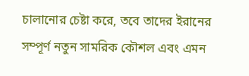চালানোর চেষ্টা করে, তবে তাদের ইরানের সম্পূর্ণ নতুন সামরিক কৌশল এবং এমন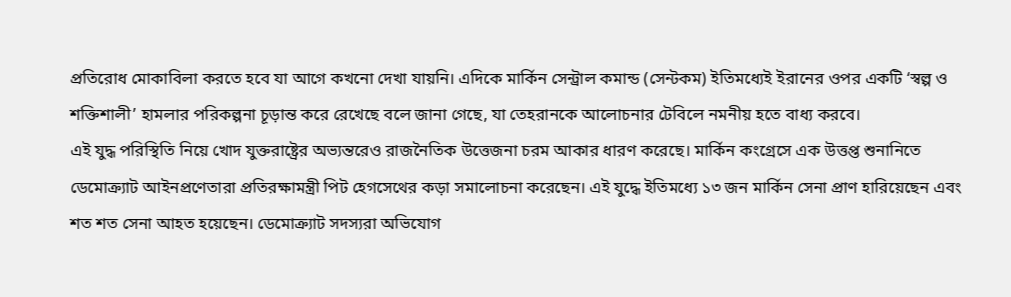প্রতিরোধ মোকাবিলা করতে হবে যা আগে কখনো দেখা যায়নি। এদিকে মার্কিন সেন্ট্রাল কমান্ড (সেন্টকম) ইতিমধ্যেই ইরানের ওপর একটি ‘স্বল্প ও শক্তিশালী’ হামলার পরিকল্পনা চূড়ান্ত করে রেখেছে বলে জানা গেছে, যা তেহরানকে আলোচনার টেবিলে নমনীয় হতে বাধ্য করবে।
এই যুদ্ধ পরিস্থিতি নিয়ে খোদ যুক্তরাষ্ট্রের অভ্যন্তরেও রাজনৈতিক উত্তেজনা চরম আকার ধারণ করেছে। মার্কিন কংগ্রেসে এক উত্তপ্ত শুনানিতে ডেমোক্র্যাট আইনপ্রণেতারা প্রতিরক্ষামন্ত্রী পিট হেগসেথের কড়া সমালোচনা করেছেন। এই যুদ্ধে ইতিমধ্যে ১৩ জন মার্কিন সেনা প্রাণ হারিয়েছেন এবং শত শত সেনা আহত হয়েছেন। ডেমোক্র্যাট সদস্যরা অভিযোগ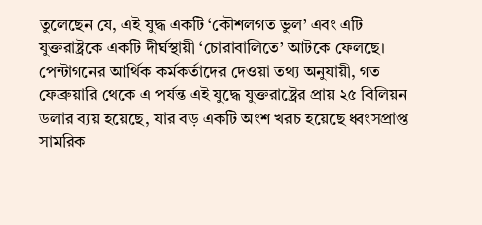তুলেছেন যে, এই যুদ্ধ একটি ‘কৌশলগত ভুল’ এবং এটি যুক্তরাষ্ট্রকে একটি দীর্ঘস্থায়ী ‘চোরাবালিতে’ আটকে ফেলছে।
পেন্টাগনের আর্থিক কর্মকর্তাদের দেওয়া তথ্য অনুযায়ী, গত ফেব্রুয়ারি থেকে এ পর্যন্ত এই যুদ্ধে যুক্তরাষ্ট্রের প্রায় ২৫ বিলিয়ন ডলার ব্যয় হয়েছে, যার বড় একটি অংশ খরচ হয়েছে ধ্বংসপ্রাপ্ত সামরিক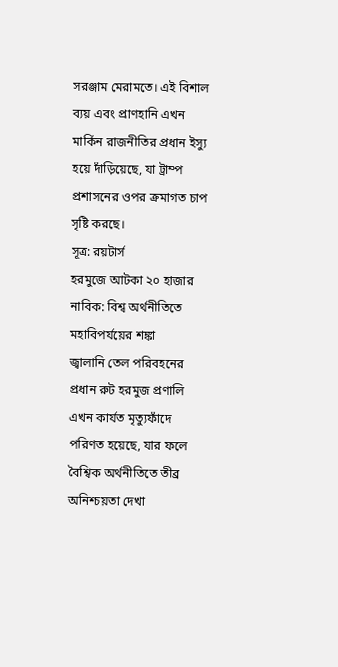সরঞ্জাম মেরামতে। এই বিশাল ব্যয় এবং প্রাণহানি এখন মার্কিন রাজনীতির প্রধান ইস্যু হয়ে দাঁড়িয়েছে, যা ট্রাম্প প্রশাসনের ওপর ক্রমাগত চাপ সৃষ্টি করছে।
সূত্র: রয়টার্স
হরমুজে আটকা ২০ হাজার নাবিক: বিশ্ব অর্থনীতিতে মহাবিপর্যয়ের শঙ্কা
জ্বালানি তেল পরিবহনের প্রধান রুট হরমুজ প্রণালি এখন কার্যত মৃত্যুফাঁদে পরিণত হয়েছে, যার ফলে বৈশ্বিক অর্থনীতিতে তীব্র অনিশ্চয়তা দেখা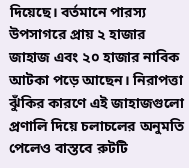দিয়েছে। বর্তমানে পারস্য উপসাগরে প্রায় ২ হাজার জাহাজ এবং ২০ হাজার নাবিক আটকা পড়ে আছেন। নিরাপত্তা ঝুঁকির কারণে এই জাহাজগুলো প্রণালি দিয়ে চলাচলের অনুমতি পেলেও বাস্তবে রুটটি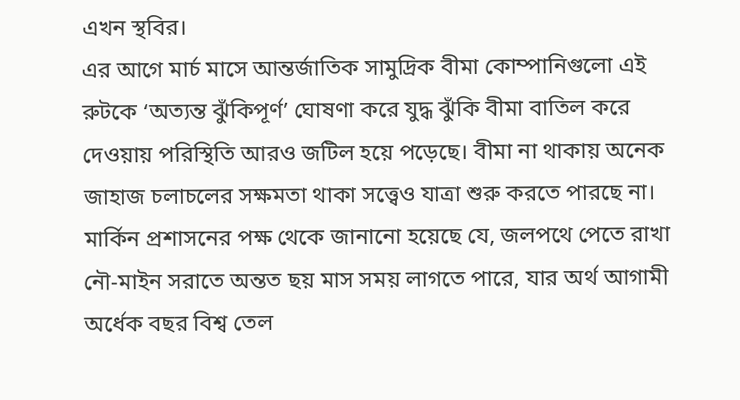এখন স্থবির।
এর আগে মার্চ মাসে আন্তর্জাতিক সামুদ্রিক বীমা কোম্পানিগুলো এই রুটকে ‘অত্যন্ত ঝুঁকিপূর্ণ’ ঘোষণা করে যুদ্ধ ঝুঁকি বীমা বাতিল করে দেওয়ায় পরিস্থিতি আরও জটিল হয়ে পড়েছে। বীমা না থাকায় অনেক জাহাজ চলাচলের সক্ষমতা থাকা সত্ত্বেও যাত্রা শুরু করতে পারছে না। মার্কিন প্রশাসনের পক্ষ থেকে জানানো হয়েছে যে, জলপথে পেতে রাখা নৌ-মাইন সরাতে অন্তত ছয় মাস সময় লাগতে পারে, যার অর্থ আগামী অর্ধেক বছর বিশ্ব তেল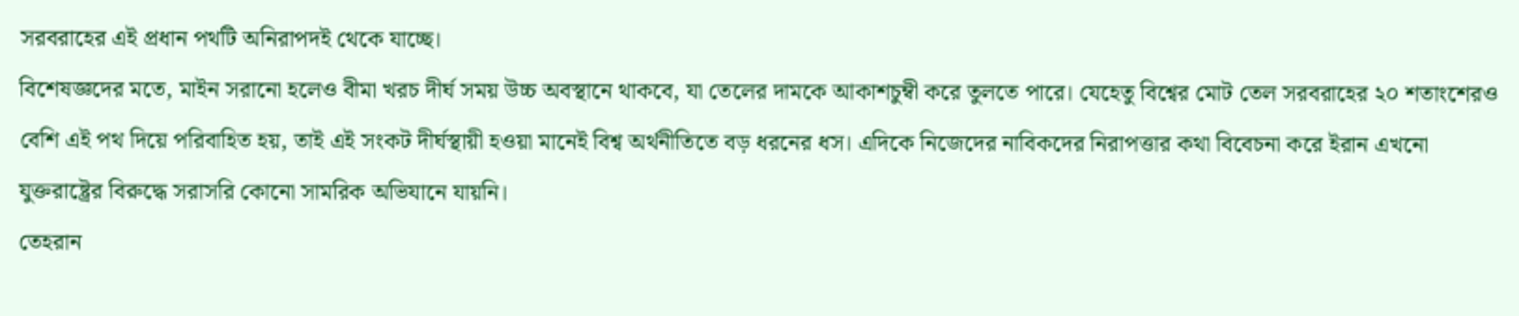সরবরাহের এই প্রধান পথটি অনিরাপদই থেকে যাচ্ছে।
বিশেষজ্ঞদের মতে, মাইন সরানো হলেও বীমা খরচ দীর্ঘ সময় উচ্চ অবস্থানে থাকবে, যা তেলের দামকে আকাশচুম্বী করে তুলতে পারে। যেহেতু বিশ্বের মোট তেল সরবরাহের ২০ শতাংশেরও বেশি এই পথ দিয়ে পরিবাহিত হয়, তাই এই সংকট দীর্ঘস্থায়ী হওয়া মানেই বিশ্ব অর্থনীতিতে বড় ধরনের ধস। এদিকে নিজেদের নাবিকদের নিরাপত্তার কথা বিবেচনা করে ইরান এখনো যুক্তরাষ্ট্রের বিরুদ্ধে সরাসরি কোনো সামরিক অভিযানে যায়নি।
তেহরান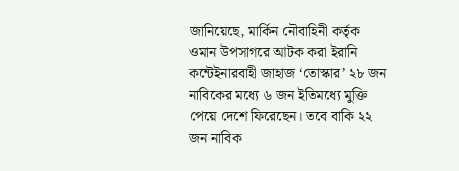জানিয়েছে, মার্কিন নৌবাহিনী কর্তৃক ওমান উপসাগরে আটক করা ইরানি কন্টেইনারবাহী জাহাজ ‘তোস্কার’ ২৮ জন নাবিকের মধ্যে ৬ জন ইতিমধ্যে মুক্তি পেয়ে দেশে ফিরেছেন। তবে বাকি ২২ জন নাবিক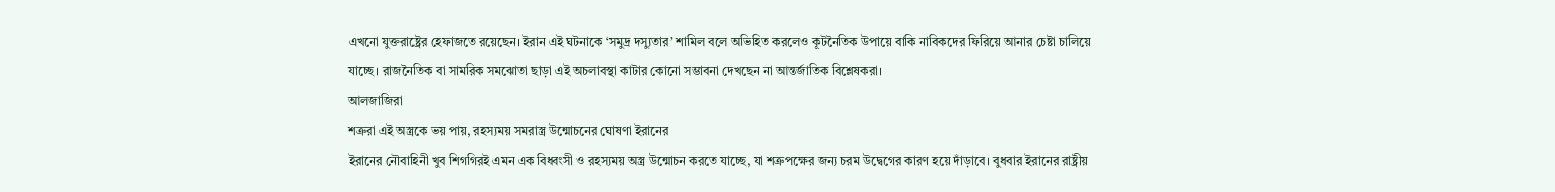এখনো যুক্তরাষ্ট্রের হেফাজতে রয়েছেন। ইরান এই ঘটনাকে ‘সমুদ্র দস্যুতার’ শামিল বলে অভিহিত করলেও কূটনৈতিক উপায়ে বাকি নাবিকদের ফিরিয়ে আনার চেষ্টা চালিয়ে যাচ্ছে। রাজনৈতিক বা সামরিক সমঝোতা ছাড়া এই অচলাবস্থা কাটার কোনো সম্ভাবনা দেখছেন না আন্তর্জাতিক বিশ্লেষকরা।
আলজাজিরা
শত্রুরা এই অস্ত্রকে ভয় পায়, রহস্যময় সমরাস্ত্র উন্মোচনের ঘোষণা ইরানের
ইরানের নৌবাহিনী খুব শিগগিরই এমন এক বিধ্বংসী ও রহস্যময় অস্ত্র উন্মোচন করতে যাচ্ছে, যা শত্রুপক্ষের জন্য চরম উদ্বেগের কারণ হয়ে দাঁড়াবে। বুধবার ইরানের রাষ্ট্রীয়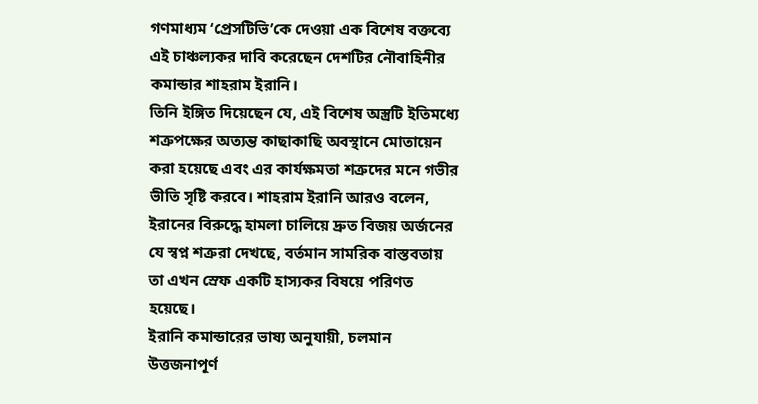গণমাধ্যম ‘প্রেসটিভি’কে দেওয়া এক বিশেষ বক্তব্যে এই চাঞ্চল্যকর দাবি করেছেন দেশটির নৌবাহিনীর কমান্ডার শাহরাম ইরানি।
তিনি ইঙ্গিত দিয়েছেন যে, এই বিশেষ অস্ত্রটি ইতিমধ্যে শত্রুপক্ষের অত্যন্ত কাছাকাছি অবস্থানে মোতায়েন করা হয়েছে এবং এর কার্যক্ষমতা শত্রুদের মনে গভীর ভীতি সৃষ্টি করবে। শাহরাম ইরানি আরও বলেন, ইরানের বিরুদ্ধে হামলা চালিয়ে দ্রুত বিজয় অর্জনের যে স্বপ্ন শত্রুরা দেখছে, বর্তমান সামরিক বাস্তবতায় তা এখন স্রেফ একটি হাস্যকর বিষয়ে পরিণত হয়েছে।
ইরানি কমান্ডারের ভাষ্য অনুযায়ী, চলমান উত্তজনাপূর্ণ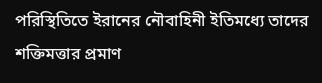পরিস্থিতিতে ইরানের নৌবাহিনী ইতিমধ্যে তাদের শক্তিমত্তার প্রমাণ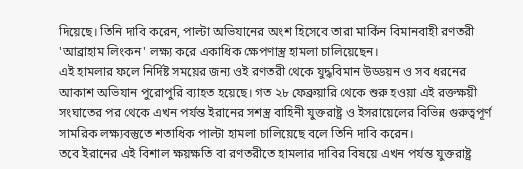দিয়েছে। তিনি দাবি করেন, পাল্টা অভিযানের অংশ হিসেবে তারা মার্কিন বিমানবাহী রণতরী 'আব্রাহাম লিংকন' লক্ষ্য করে একাধিক ক্ষেপণাস্ত্র হামলা চালিয়েছেন।
এই হামলার ফলে নির্দিষ্ট সময়ের জন্য ওই রণতরী থেকে যুদ্ধবিমান উড্ডয়ন ও সব ধরনের আকাশ অভিযান পুরোপুরি ব্যাহত হয়েছে। গত ২৮ ফেব্রুয়ারি থেকে শুরু হওয়া এই রক্তক্ষয়ী সংঘাতের পর থেকে এখন পর্যন্ত ইরানের সশস্ত্র বাহিনী যুক্তরাষ্ট্র ও ইসরায়েলের বিভিন্ন গুরুত্বপূর্ণ সামরিক লক্ষ্যবস্তুতে শতাধিক পাল্টা হামলা চালিয়েছে বলে তিনি দাবি করেন।
তবে ইরানের এই বিশাল ক্ষয়ক্ষতি বা রণতরীতে হামলার দাবির বিষয়ে এখন পর্যন্ত যুক্তরাষ্ট্র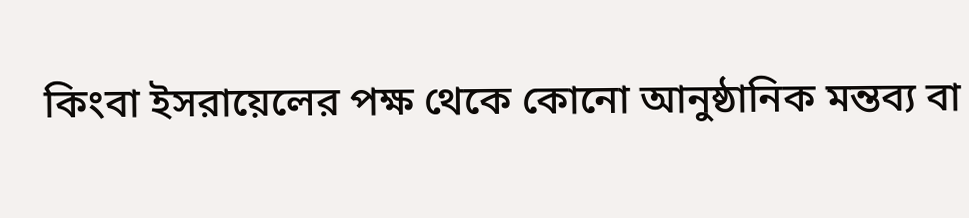কিংবা ইসরায়েলের পক্ষ থেকে কোনো আনুষ্ঠানিক মন্তব্য বা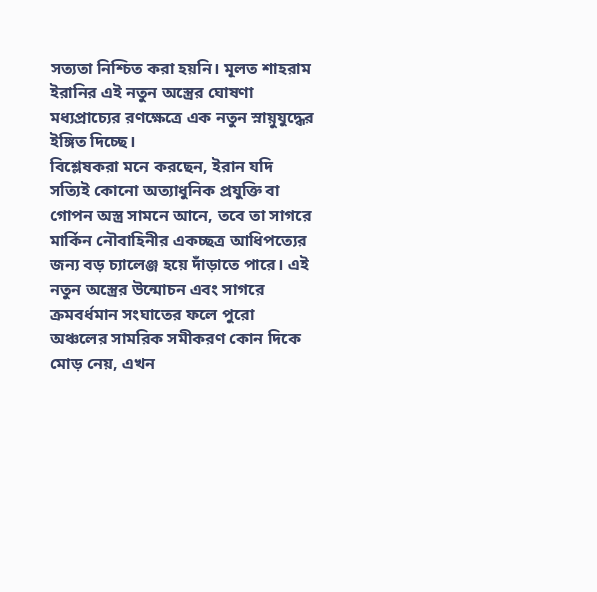সত্যতা নিশ্চিত করা হয়নি। মূলত শাহরাম ইরানির এই নতুন অস্ত্রের ঘোষণা মধ্যপ্রাচ্যের রণক্ষেত্রে এক নতুন স্নায়ুযুদ্ধের ইঙ্গিত দিচ্ছে।
বিশ্লেষকরা মনে করছেন, ইরান যদি সত্যিই কোনো অত্যাধুনিক প্রযুক্তি বা গোপন অস্ত্র সামনে আনে, তবে তা সাগরে মার্কিন নৌবাহিনীর একচ্ছত্র আধিপত্যের জন্য বড় চ্যালেঞ্জ হয়ে দাঁড়াতে পারে। এই নতুন অস্ত্রের উন্মোচন এবং সাগরে ক্রমবর্ধমান সংঘাতের ফলে পুরো অঞ্চলের সামরিক সমীকরণ কোন দিকে মোড় নেয়, এখন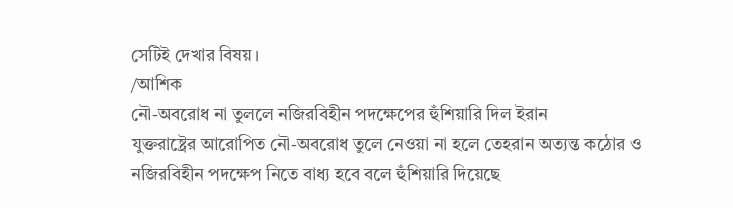সেটিই দেখার বিষয়।
/আশিক
নৌ-অবরোধ না তুললে নজিরবিহীন পদক্ষেপের হুঁশিয়ারি দিল ইরান
যুক্তরাষ্ট্রের আরোপিত নৌ-অবরোধ তুলে নেওয়া না হলে তেহরান অত্যন্ত কঠোর ও নজিরবিহীন পদক্ষেপ নিতে বাধ্য হবে বলে হুঁশিয়ারি দিয়েছে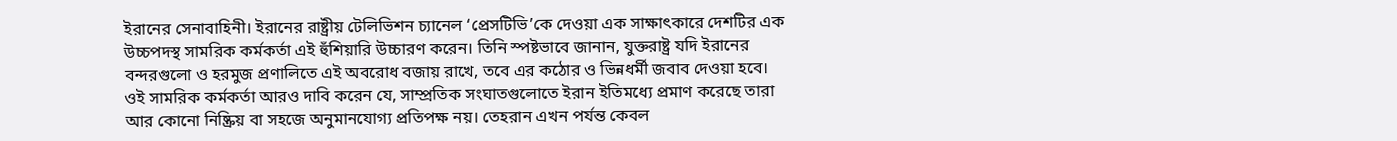ইরানের সেনাবাহিনী। ইরানের রাষ্ট্রীয় টেলিভিশন চ্যানেল ‘প্রেসটিভি’কে দেওয়া এক সাক্ষাৎকারে দেশটির এক উচ্চপদস্থ সামরিক কর্মকর্তা এই হুঁশিয়ারি উচ্চারণ করেন। তিনি স্পষ্টভাবে জানান, যুক্তরাষ্ট্র যদি ইরানের বন্দরগুলো ও হরমুজ প্রণালিতে এই অবরোধ বজায় রাখে, তবে এর কঠোর ও ভিন্নধর্মী জবাব দেওয়া হবে।
ওই সামরিক কর্মকর্তা আরও দাবি করেন যে, সাম্প্রতিক সংঘাতগুলোতে ইরান ইতিমধ্যে প্রমাণ করেছে তারা আর কোনো নিষ্ক্রিয় বা সহজে অনুমানযোগ্য প্রতিপক্ষ নয়। তেহরান এখন পর্যন্ত কেবল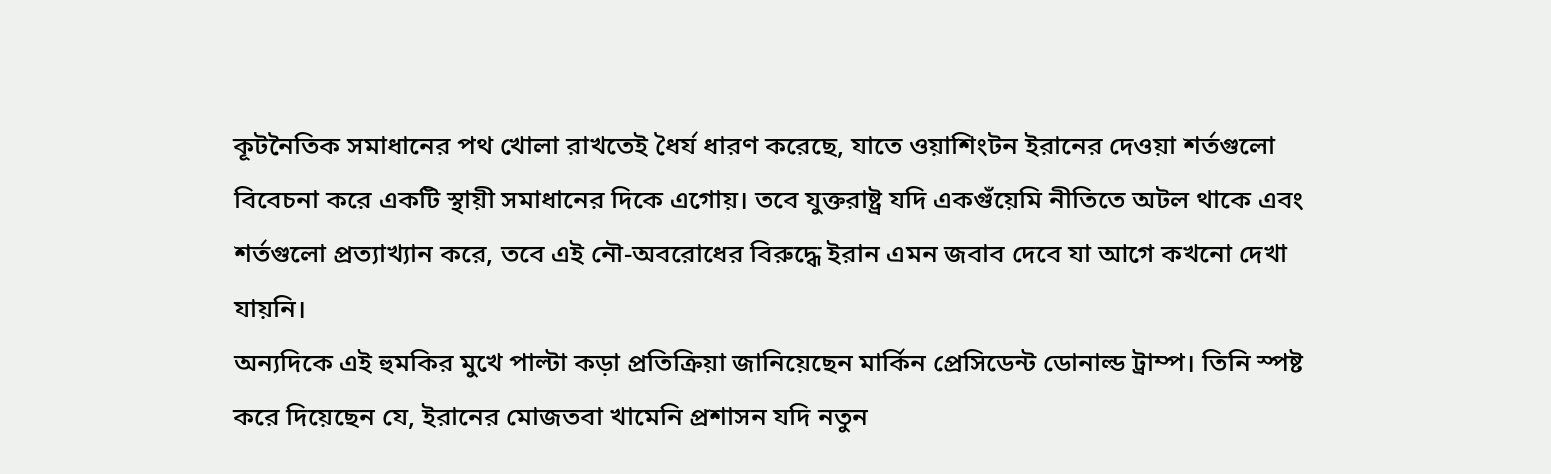কূটনৈতিক সমাধানের পথ খোলা রাখতেই ধৈর্য ধারণ করেছে, যাতে ওয়াশিংটন ইরানের দেওয়া শর্তগুলো বিবেচনা করে একটি স্থায়ী সমাধানের দিকে এগোয়। তবে যুক্তরাষ্ট্র যদি একগুঁয়েমি নীতিতে অটল থাকে এবং শর্তগুলো প্রত্যাখ্যান করে, তবে এই নৌ-অবরোধের বিরুদ্ধে ইরান এমন জবাব দেবে যা আগে কখনো দেখা যায়নি।
অন্যদিকে এই হুমকির মুখে পাল্টা কড়া প্রতিক্রিয়া জানিয়েছেন মার্কিন প্রেসিডেন্ট ডোনাল্ড ট্রাম্প। তিনি স্পষ্ট করে দিয়েছেন যে, ইরানের মোজতবা খামেনি প্রশাসন যদি নতুন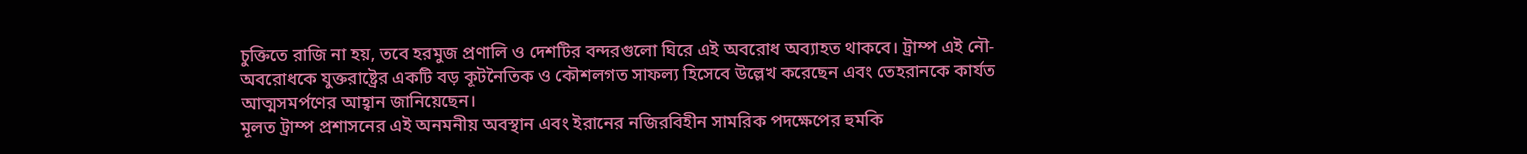চুক্তিতে রাজি না হয়, তবে হরমুজ প্রণালি ও দেশটির বন্দরগুলো ঘিরে এই অবরোধ অব্যাহত থাকবে। ট্রাম্প এই নৌ-অবরোধকে যুক্তরাষ্ট্রের একটি বড় কূটনৈতিক ও কৌশলগত সাফল্য হিসেবে উল্লেখ করেছেন এবং তেহরানকে কার্যত আত্মসমর্পণের আহ্বান জানিয়েছেন।
মূলত ট্রাম্প প্রশাসনের এই অনমনীয় অবস্থান এবং ইরানের নজিরবিহীন সামরিক পদক্ষেপের হুমকি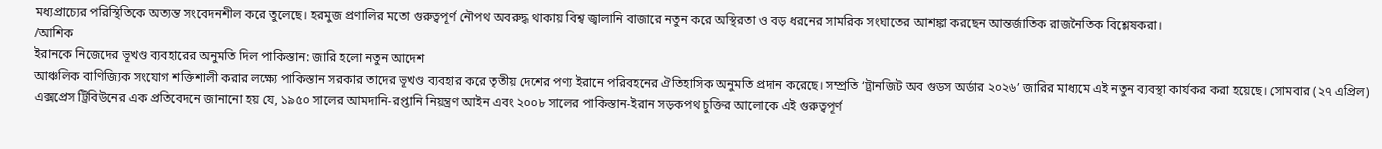মধ্যপ্রাচ্যের পরিস্থিতিকে অত্যন্ত সংবেদনশীল করে তুলেছে। হরমুজ প্রণালির মতো গুরুত্বপূর্ণ নৌপথ অবরুদ্ধ থাকায় বিশ্ব জ্বালানি বাজারে নতুন করে অস্থিরতা ও বড় ধরনের সামরিক সংঘাতের আশঙ্কা করছেন আন্তর্জাতিক রাজনৈতিক বিশ্লেষকরা।
/আশিক
ইরানকে নিজেদের ভূখণ্ড ব্যবহারের অনুমতি দিল পাকিস্তান: জারি হলো নতুন আদেশ
আঞ্চলিক বাণিজ্যিক সংযোগ শক্তিশালী করার লক্ষ্যে পাকিস্তান সরকার তাদের ভূখণ্ড ব্যবহার করে তৃতীয় দেশের পণ্য ইরানে পরিবহনের ঐতিহাসিক অনুমতি প্রদান করেছে। সম্প্রতি ‘ট্রানজিট অব গুডস অর্ডার ২০২৬’ জারির মাধ্যমে এই নতুন ব্যবস্থা কার্যকর করা হয়েছে। সোমবার (২৭ এপ্রিল) এক্সপ্রেস ট্রিবিউনের এক প্রতিবেদনে জানানো হয় যে, ১৯৫০ সালের আমদানি-রপ্তানি নিয়ন্ত্রণ আইন এবং ২০০৮ সালের পাকিস্তান-ইরান সড়কপথ চুক্তির আলোকে এই গুরুত্বপূর্ণ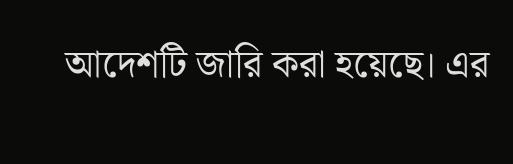আদেশটি জারি করা হয়েছে। এর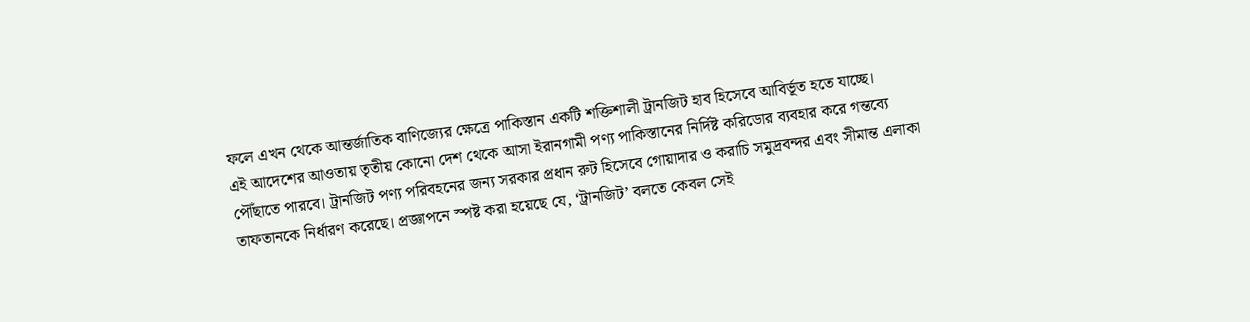ফলে এখন থেকে আন্তর্জাতিক বাণিজ্যের ক্ষেত্রে পাকিস্তান একটি শক্তিশালী ট্রানজিট হাব হিসেবে আবির্ভূত হতে যাচ্ছে।
এই আদেশের আওতায় তৃতীয় কোনো দেশ থেকে আসা ইরানগামী পণ্য পাকিস্তানের নির্দিষ্ট করিডোর ব্যবহার করে গন্তব্যে পৌঁছাতে পারবে। ট্রানজিট পণ্য পরিবহনের জন্য সরকার প্রধান রুট হিসেবে গোয়াদার ও করাচি সমুদ্রবন্দর এবং সীমান্ত এলাকা তাফতানকে নির্ধারণ করেছে। প্রজ্ঞাপনে স্পষ্ট করা হয়েছে যে, ‘ট্রানজিট’ বলতে কেবল সেই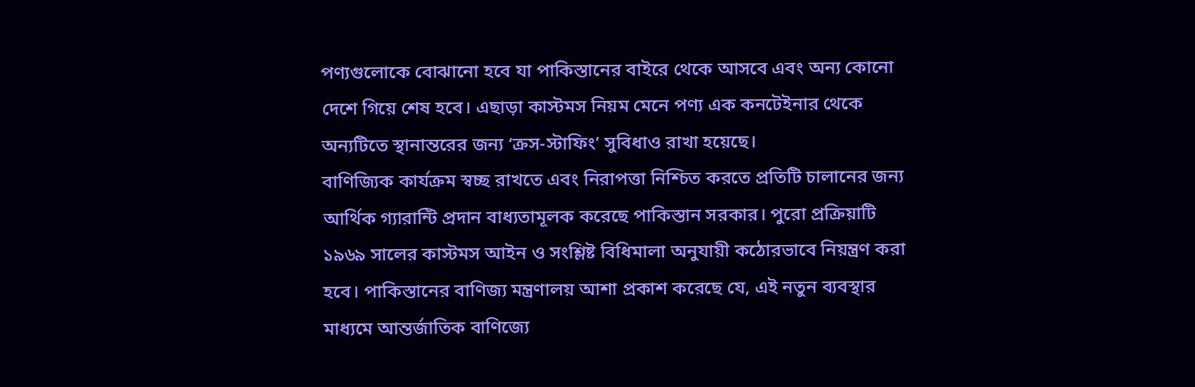পণ্যগুলোকে বোঝানো হবে যা পাকিস্তানের বাইরে থেকে আসবে এবং অন্য কোনো দেশে গিয়ে শেষ হবে। এছাড়া কাস্টমস নিয়ম মেনে পণ্য এক কনটেইনার থেকে অন্যটিতে স্থানান্তরের জন্য ‘ক্রস-স্টাফিং’ সুবিধাও রাখা হয়েছে।
বাণিজ্যিক কার্যক্রম স্বচ্ছ রাখতে এবং নিরাপত্তা নিশ্চিত করতে প্রতিটি চালানের জন্য আর্থিক গ্যারান্টি প্রদান বাধ্যতামূলক করেছে পাকিস্তান সরকার। পুরো প্রক্রিয়াটি ১৯৬৯ সালের কাস্টমস আইন ও সংশ্লিষ্ট বিধিমালা অনুযায়ী কঠোরভাবে নিয়ন্ত্রণ করা হবে। পাকিস্তানের বাণিজ্য মন্ত্রণালয় আশা প্রকাশ করেছে যে, এই নতুন ব্যবস্থার মাধ্যমে আন্তর্জাতিক বাণিজ্যে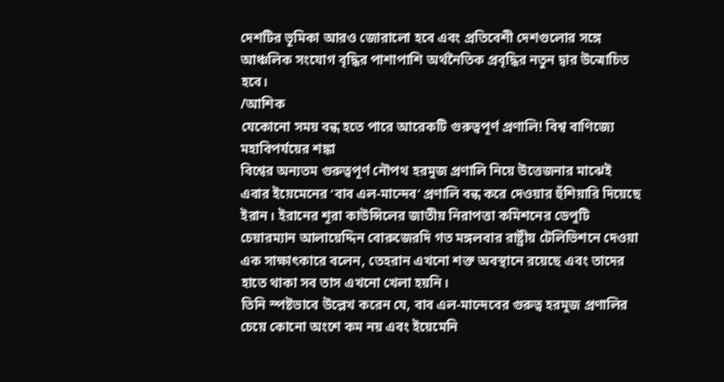দেশটির ভূমিকা আরও জোরালো হবে এবং প্রতিবেশী দেশগুলোর সঙ্গে আঞ্চলিক সংযোগ বৃদ্ধির পাশাপাশি অর্থনৈতিক প্রবৃদ্ধির নতুন দ্বার উন্মোচিত হবে।
/আশিক
যেকোনো সময় বন্ধ হতে পারে আরেকটি গুরুত্বপূর্ণ প্রণালি! বিশ্ব বাণিজ্যে মহাবিপর্যয়ের শঙ্কা
বিশ্বের অন্যতম গুরুত্বপূর্ণ নৌপথ হরমুজ প্রণালি নিয়ে উত্তেজনার মাঝেই এবার ইয়েমেনের ‘বাব এল-মান্দেব’ প্রণালি বন্ধ করে দেওয়ার হুঁশিয়ারি দিয়েছে ইরান। ইরানের শূরা কাউন্সিলের জাতীয় নিরাপত্তা কমিশনের ডেপুটি চেয়ারম্যান আলায়েদ্দিন বোরুজেরদি গত মঙ্গলবার রাষ্ট্রীয় টেলিভিশনে দেওয়া এক সাক্ষাৎকারে বলেন, তেহরান এখনো শক্ত অবস্থানে রয়েছে এবং তাদের হাতে থাকা সব তাস এখনো খেলা হয়নি।
তিনি স্পষ্টভাবে উল্লেখ করেন যে, বাব এল-মান্দেবের গুরুত্ব হরমুজ প্রণালির চেয়ে কোনো অংশে কম নয় এবং ইয়েমেনি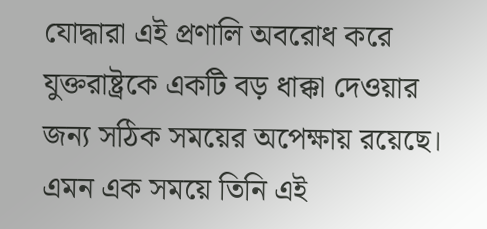যোদ্ধারা এই প্রণালি অবরোধ করে যুক্তরাষ্ট্রকে একটি বড় ধাক্কা দেওয়ার জন্য সঠিক সময়ের অপেক্ষায় রয়েছে। এমন এক সময়ে তিনি এই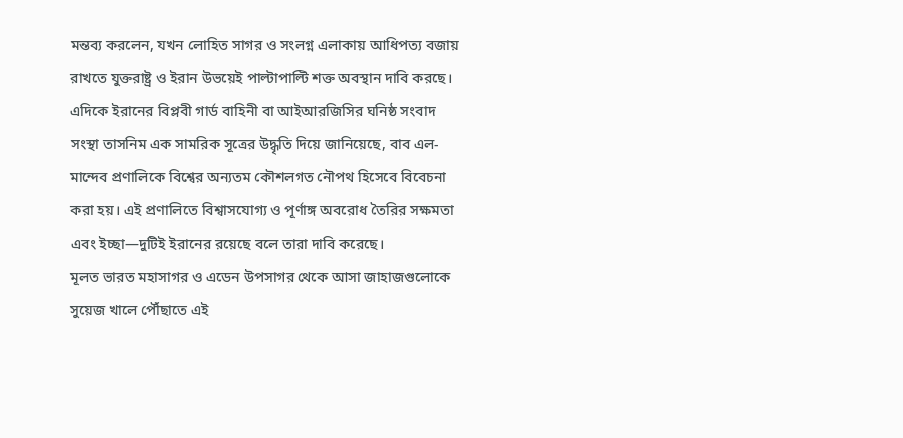মন্তব্য করলেন, যখন লোহিত সাগর ও সংলগ্ন এলাকায় আধিপত্য বজায় রাখতে যুক্তরাষ্ট্র ও ইরান উভয়েই পাল্টাপাল্টি শক্ত অবস্থান দাবি করছে।
এদিকে ইরানের বিপ্লবী গার্ড বাহিনী বা আইআরজিসির ঘনিষ্ঠ সংবাদ সংস্থা তাসনিম এক সামরিক সূত্রের উদ্ধৃতি দিয়ে জানিয়েছে, বাব এল-মান্দেব প্রণালিকে বিশ্বের অন্যতম কৌশলগত নৌপথ হিসেবে বিবেচনা করা হয়। এই প্রণালিতে বিশ্বাসযোগ্য ও পূর্ণাঙ্গ অবরোধ তৈরির সক্ষমতা এবং ইচ্ছা—দুটিই ইরানের রয়েছে বলে তারা দাবি করেছে।
মূলত ভারত মহাসাগর ও এডেন উপসাগর থেকে আসা জাহাজগুলোকে সুয়েজ খালে পৌঁছাতে এই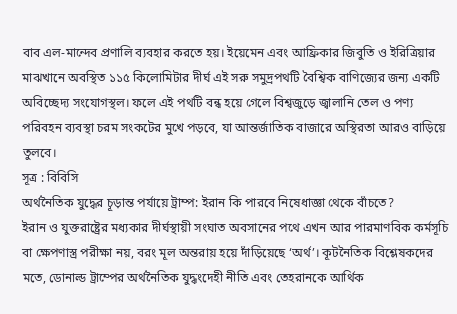বাব এল-মান্দেব প্রণালি ব্যবহার করতে হয়। ইয়েমেন এবং আফ্রিকার জিবুতি ও ইরিত্রিয়ার মাঝখানে অবস্থিত ১১৫ কিলোমিটার দীর্ঘ এই সরু সমুদ্রপথটি বৈশ্বিক বাণিজ্যের জন্য একটি অবিচ্ছেদ্য সংযোগস্থল। ফলে এই পথটি বন্ধ হয়ে গেলে বিশ্বজুড়ে জ্বালানি তেল ও পণ্য পরিবহন ব্যবস্থা চরম সংকটের মুখে পড়বে, যা আন্তর্জাতিক বাজারে অস্থিরতা আরও বাড়িয়ে তুলবে।
সূত্র : বিবিসি
অর্থনৈতিক যুদ্ধের চূড়ান্ত পর্যায়ে ট্রাম্প: ইরান কি পারবে নিষেধাজ্ঞা থেকে বাঁচতে?
ইরান ও যুক্তরাষ্ট্রের মধ্যকার দীর্ঘস্থায়ী সংঘাত অবসানের পথে এখন আর পারমাণবিক কর্মসূচি বা ক্ষেপণাস্ত্র পরীক্ষা নয়, বরং মূল অন্তরায় হয়ে দাঁড়িয়েছে ‘অর্থ’। কূটনৈতিক বিশ্লেষকদের মতে, ডোনাল্ড ট্রাম্পের অর্থনৈতিক যুদ্ধংদেহী নীতি এবং তেহরানকে আর্থিক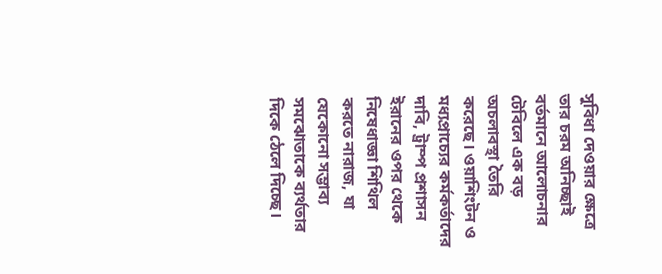সুবিধা দেওয়ার ক্ষেত্রে তার চরম অনিচ্ছাই বর্তমানে আলোচনার টেবিলে এক বড় অচলাবস্থা তৈরি করেছে। ওয়াশিংটন ও মধ্যপ্রাচ্যের কর্মকর্তাদের দাবি, ট্রাম্প প্রশাসন ইরানের ওপর থেকে নিষেধাজ্ঞা শিথিল করতে নারাজ, যা যেকোনো সম্ভাব্য সমঝোতাকে ব্যর্থতার দিকে ঠেলে দিচ্ছে।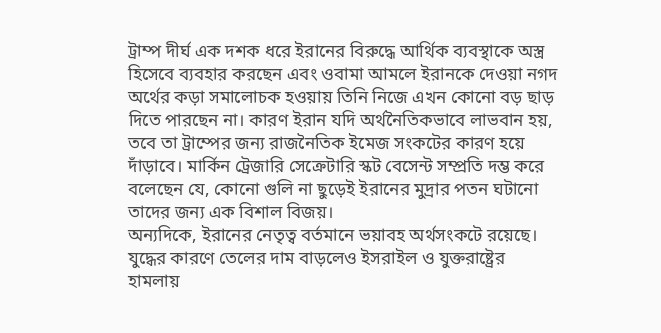ট্রাম্প দীর্ঘ এক দশক ধরে ইরানের বিরুদ্ধে আর্থিক ব্যবস্থাকে অস্ত্র হিসেবে ব্যবহার করছেন এবং ওবামা আমলে ইরানকে দেওয়া নগদ অর্থের কড়া সমালোচক হওয়ায় তিনি নিজে এখন কোনো বড় ছাড় দিতে পারছেন না। কারণ ইরান যদি অর্থনৈতিকভাবে লাভবান হয়, তবে তা ট্রাম্পের জন্য রাজনৈতিক ইমেজ সংকটের কারণ হয়ে দাঁড়াবে। মার্কিন ট্রেজারি সেক্রেটারি স্কট বেসেন্ট সম্প্রতি দম্ভ করে বলেছেন যে, কোনো গুলি না ছুড়েই ইরানের মুদ্রার পতন ঘটানো তাদের জন্য এক বিশাল বিজয়।
অন্যদিকে, ইরানের নেতৃত্ব বর্তমানে ভয়াবহ অর্থসংকটে রয়েছে। যুদ্ধের কারণে তেলের দাম বাড়লেও ইসরাইল ও যুক্তরাষ্ট্রের হামলায়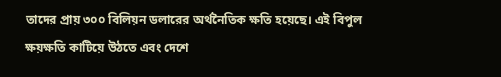তাদের প্রায় ৩০০ বিলিয়ন ডলারের অর্থনৈতিক ক্ষতি হয়েছে। এই বিপুল ক্ষয়ক্ষতি কাটিয়ে উঠতে এবং দেশে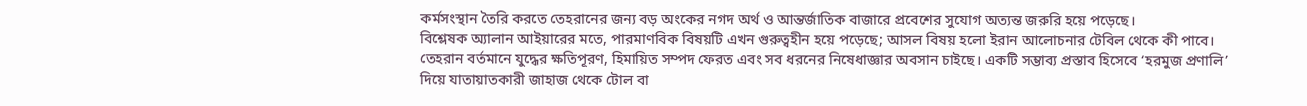কর্মসংস্থান তৈরি করতে তেহরানের জন্য বড় অংকের নগদ অর্থ ও আন্তর্জাতিক বাজারে প্রবেশের সুযোগ অত্যন্ত জরুরি হয়ে পড়েছে।
বিশ্লেষক অ্যালান আইয়ারের মতে, পারমাণবিক বিষয়টি এখন গুরুত্বহীন হয়ে পড়েছে; আসল বিষয় হলো ইরান আলোচনার টেবিল থেকে কী পাবে। তেহরান বর্তমানে যুদ্ধের ক্ষতিপূরণ, হিমায়িত সম্পদ ফেরত এবং সব ধরনের নিষেধাজ্ঞার অবসান চাইছে। একটি সম্ভাব্য প্রস্তাব হিসেবে ‘হরমুজ প্রণালি’ দিয়ে যাতায়াতকারী জাহাজ থেকে টোল বা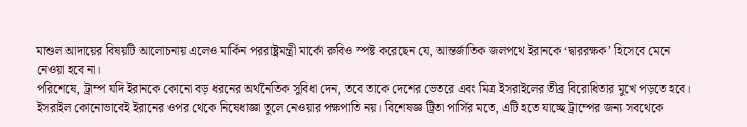মাশুল আদায়ের বিষয়টি আলোচনায় এলেও মার্কিন পররাষ্ট্রমন্ত্রী মার্কো রুবিও স্পষ্ট করেছেন যে, আন্তর্জাতিক জলপথে ইরানকে ‘দ্বাররক্ষক’ হিসেবে মেনে নেওয়া হবে না।
পরিশেষে, ট্রাম্প যদি ইরানকে কোনো বড় ধরনের অর্থনৈতিক সুবিধা দেন, তবে তাকে দেশের ভেতরে এবং মিত্র ইসরাইলের তীব্র বিরোধিতার মুখে পড়তে হবে। ইসরাইল কোনোভাবেই ইরানের ওপর থেকে নিষেধাজ্ঞা তুলে নেওয়ার পক্ষপাতি নয়। বিশেষজ্ঞ ট্রিতা পার্সির মতে, এটি হতে যাচ্ছে ট্রাম্পের জন্য সবথেকে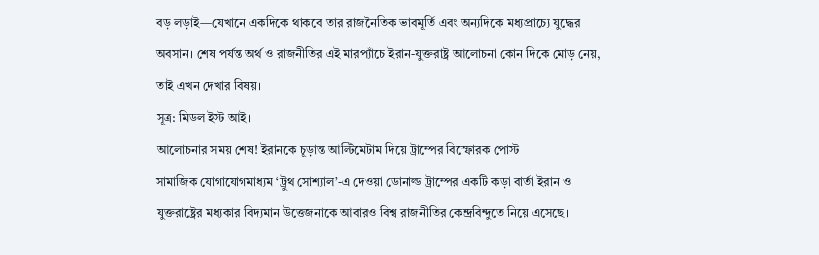বড় লড়াই—যেখানে একদিকে থাকবে তার রাজনৈতিক ভাবমূর্তি এবং অন্যদিকে মধ্যপ্রাচ্যে যুদ্ধের অবসান। শেষ পর্যন্ত অর্থ ও রাজনীতির এই মারপ্যাঁচে ইরান-যুক্তরাষ্ট্র আলোচনা কোন দিকে মোড় নেয়, তাই এখন দেখার বিষয়।
সূত্র: মিডল ইস্ট আই।
আলোচনার সময় শেষ! ইরানকে চূড়ান্ত আল্টিমেটাম দিয়ে ট্রাম্পের বিস্ফোরক পোস্ট
সামাজিক যোগাযোগমাধ্যম ‘ট্রুথ সোশ্যাল’-এ দেওয়া ডোনাল্ড ট্রাম্পের একটি কড়া বার্তা ইরান ও যুক্তরাষ্ট্রের মধ্যকার বিদ্যমান উত্তেজনাকে আবারও বিশ্ব রাজনীতির কেন্দ্রবিন্দুতে নিয়ে এসেছে।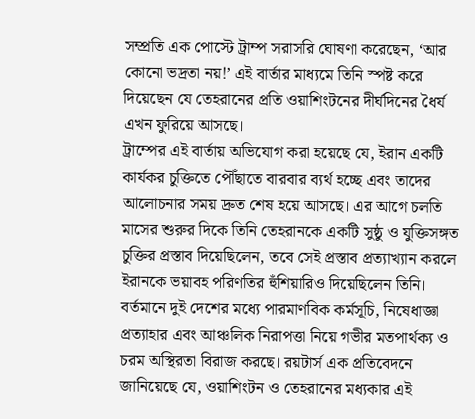সম্প্রতি এক পোস্টে ট্রাম্প সরাসরি ঘোষণা করেছেন, ‘আর কোনো ভদ্রতা নয়!’ এই বার্তার মাধ্যমে তিনি স্পষ্ট করে দিয়েছেন যে তেহরানের প্রতি ওয়াশিংটনের দীর্ঘদিনের ধৈর্য এখন ফুরিয়ে আসছে।
ট্রাম্পের এই বার্তায় অভিযোগ করা হয়েছে যে, ইরান একটি কার্যকর চুক্তিতে পৌঁছাতে বারবার ব্যর্থ হচ্ছে এবং তাদের আলোচনার সময় দ্রুত শেষ হয়ে আসছে। এর আগে চলতি মাসের শুরুর দিকে তিনি তেহরানকে একটি সুষ্ঠু ও যুক্তিসঙ্গত চুক্তির প্রস্তাব দিয়েছিলেন, তবে সেই প্রস্তাব প্রত্যাখ্যান করলে ইরানকে ভয়াবহ পরিণতির হুঁশিয়ারিও দিয়েছিলেন তিনি।
বর্তমানে দুই দেশের মধ্যে পারমাণবিক কর্মসূচি, নিষেধাজ্ঞা প্রত্যাহার এবং আঞ্চলিক নিরাপত্তা নিয়ে গভীর মতপার্থক্য ও চরম অস্থিরতা বিরাজ করছে। রয়টার্স এক প্রতিবেদনে জানিয়েছে যে, ওয়াশিংটন ও তেহরানের মধ্যকার এই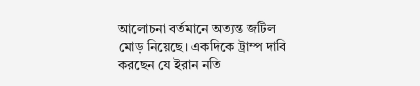আলোচনা বর্তমানে অত্যন্ত জটিল মোড় নিয়েছে। একদিকে ট্রাম্প দাবি করছেন যে ইরান নতি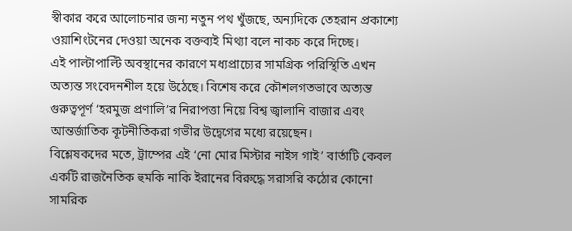স্বীকার করে আলোচনার জন্য নতুন পথ খুঁজছে, অন্যদিকে তেহরান প্রকাশ্যে ওয়াশিংটনের দেওয়া অনেক বক্তব্যই মিথ্যা বলে নাকচ করে দিচ্ছে।
এই পাল্টাপাল্টি অবস্থানের কারণে মধ্যপ্রাচ্যের সামগ্রিক পরিস্থিতি এখন অত্যন্ত সংবেদনশীল হয়ে উঠেছে। বিশেষ করে কৌশলগতভাবে অত্যন্ত গুরুত্বপূর্ণ ‘হরমুজ প্রণালি’র নিরাপত্তা নিয়ে বিশ্ব জ্বালানি বাজার এবং আন্তর্জাতিক কূটনীতিকরা গভীর উদ্বেগের মধ্যে রয়েছেন।
বিশ্লেষকদের মতে, ট্রাম্পের এই ‘নো মোর মিস্টার নাইস গাই’ বার্তাটি কেবল একটি রাজনৈতিক হুমকি নাকি ইরানের বিরুদ্ধে সরাসরি কঠোর কোনো সামরিক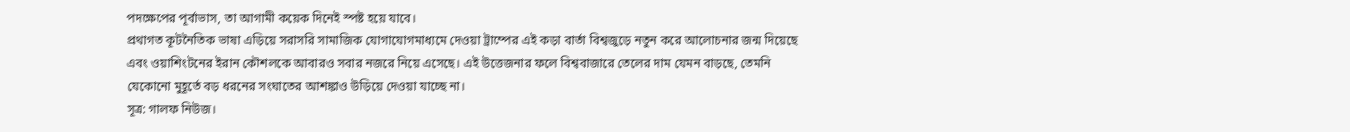পদক্ষেপের পূর্বাভাস, তা আগামী কয়েক দিনেই স্পষ্ট হয়ে যাবে।
প্রথাগত কূটনৈতিক ভাষা এড়িয়ে সরাসরি সামাজিক যোগাযোগমাধ্যমে দেওয়া ট্রাম্পের এই কড়া বার্তা বিশ্বজুড়ে নতুন করে আলোচনার জন্ম দিয়েছে এবং ওয়াশিংটনের ইরান কৌশলকে আবারও সবার নজরে নিয়ে এসেছে। এই উত্তেজনার ফলে বিশ্ববাজারে তেলের দাম যেমন বাড়ছে, তেমনি যেকোনো মুহূর্তে বড় ধরনের সংঘাতের আশঙ্কাও উড়িয়ে দেওয়া যাচ্ছে না।
সূত্র: গালফ নিউজ।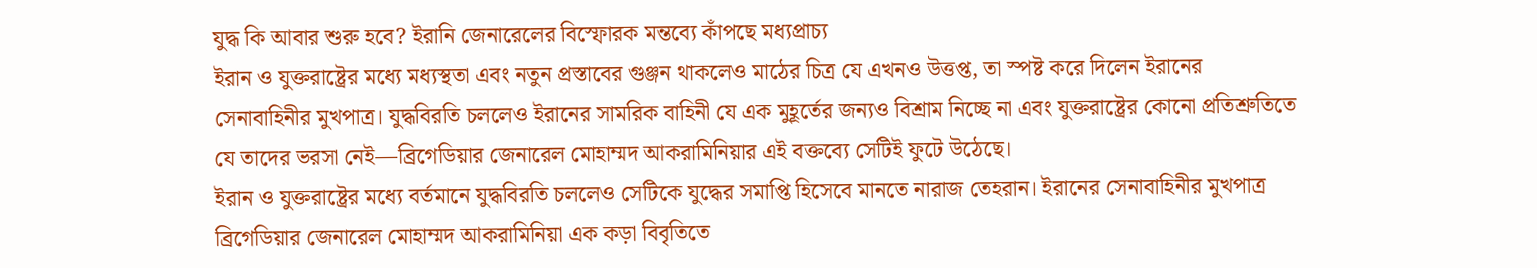যুদ্ধ কি আবার শুরু হবে? ইরানি জেনারেলের বিস্ফোরক মন্তব্যে কাঁপছে মধ্যপ্রাচ্য
ইরান ও যুক্তরাষ্ট্রের মধ্যে মধ্যস্থতা এবং নতুন প্রস্তাবের গুঞ্জন থাকলেও মাঠের চিত্র যে এখনও উত্তপ্ত, তা স্পষ্ট করে দিলেন ইরানের সেনাবাহিনীর মুখপাত্র। যুদ্ধবিরতি চললেও ইরানের সামরিক বাহিনী যে এক মুহূর্তের জন্যও বিশ্রাম নিচ্ছে না এবং যুক্তরাষ্ট্রের কোনো প্রতিশ্রুতিতে যে তাদের ভরসা নেই—ব্রিগেডিয়ার জেনারেল মোহাম্মদ আকরামিনিয়ার এই বক্তব্যে সেটিই ফুটে উঠেছে।
ইরান ও যুক্তরাষ্ট্রের মধ্যে বর্তমানে যুদ্ধবিরতি চললেও সেটিকে যুদ্ধের সমাপ্তি হিসেবে মানতে নারাজ তেহরান। ইরানের সেনাবাহিনীর মুখপাত্র ব্রিগেডিয়ার জেনারেল মোহাম্মদ আকরামিনিয়া এক কড়া বিবৃতিতে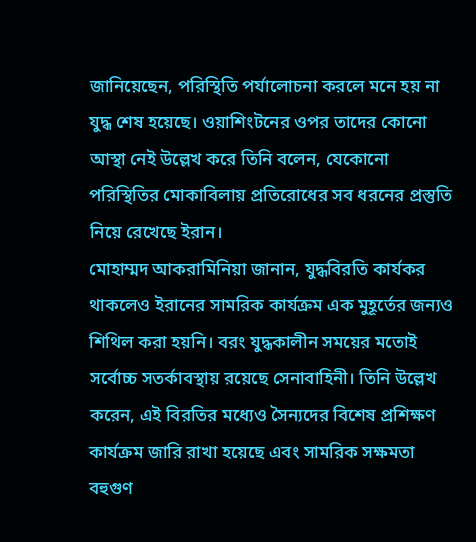জানিয়েছেন, পরিস্থিতি পর্যালোচনা করলে মনে হয় না যুদ্ধ শেষ হয়েছে। ওয়াশিংটনের ওপর তাদের কোনো আস্থা নেই উল্লেখ করে তিনি বলেন, যেকোনো পরিস্থিতির মোকাবিলায় প্রতিরোধের সব ধরনের প্রস্তুতি নিয়ে রেখেছে ইরান।
মোহাম্মদ আকরামিনিয়া জানান, যুদ্ধবিরতি কার্যকর থাকলেও ইরানের সামরিক কার্যক্রম এক মুহূর্তের জন্যও শিথিল করা হয়নি। বরং যুদ্ধকালীন সময়ের মতোই সর্বোচ্চ সতর্কাবস্থায় রয়েছে সেনাবাহিনী। তিনি উল্লেখ করেন, এই বিরতির মধ্যেও সৈন্যদের বিশেষ প্রশিক্ষণ কার্যক্রম জারি রাখা হয়েছে এবং সামরিক সক্ষমতা বহুগুণ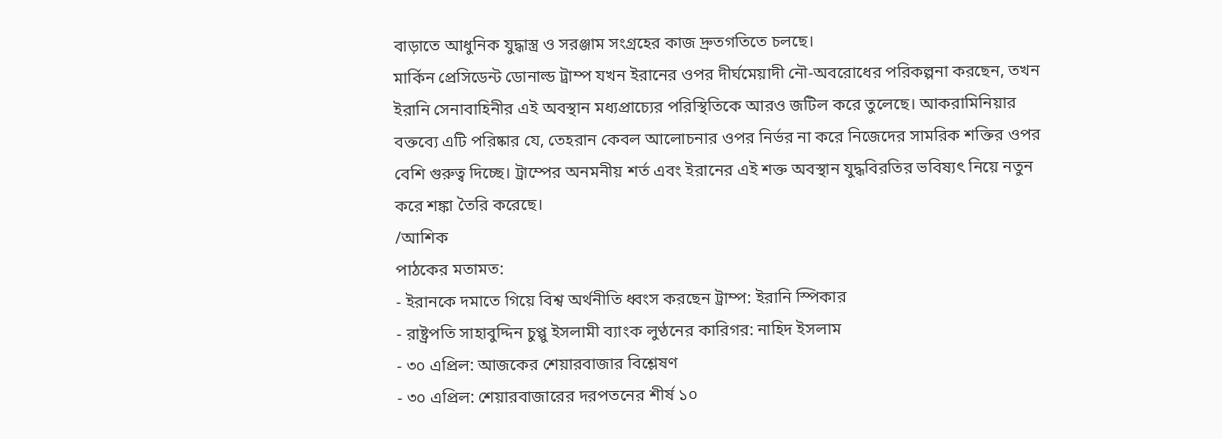বাড়াতে আধুনিক যুদ্ধাস্ত্র ও সরঞ্জাম সংগ্রহের কাজ দ্রুতগতিতে চলছে।
মার্কিন প্রেসিডেন্ট ডোনাল্ড ট্রাম্প যখন ইরানের ওপর দীর্ঘমেয়াদী নৌ-অবরোধের পরিকল্পনা করছেন, তখন ইরানি সেনাবাহিনীর এই অবস্থান মধ্যপ্রাচ্যের পরিস্থিতিকে আরও জটিল করে তুলেছে। আকরামিনিয়ার বক্তব্যে এটি পরিষ্কার যে, তেহরান কেবল আলোচনার ওপর নির্ভর না করে নিজেদের সামরিক শক্তির ওপর বেশি গুরুত্ব দিচ্ছে। ট্রাম্পের অনমনীয় শর্ত এবং ইরানের এই শক্ত অবস্থান যুদ্ধবিরতির ভবিষ্যৎ নিয়ে নতুন করে শঙ্কা তৈরি করেছে।
/আশিক
পাঠকের মতামত:
- ইরানকে দমাতে গিয়ে বিশ্ব অর্থনীতি ধ্বংস করছেন ট্রাম্প: ইরানি স্পিকার
- রাষ্ট্রপতি সাহাবুদ্দিন চুপ্পু ইসলামী ব্যাংক লুণ্ঠনের কারিগর: নাহিদ ইসলাম
- ৩০ এপ্রিল: আজকের শেয়ারবাজার বিশ্লেষণ
- ৩০ এপ্রিল: শেয়ারবাজারের দরপতনের শীর্ষ ১০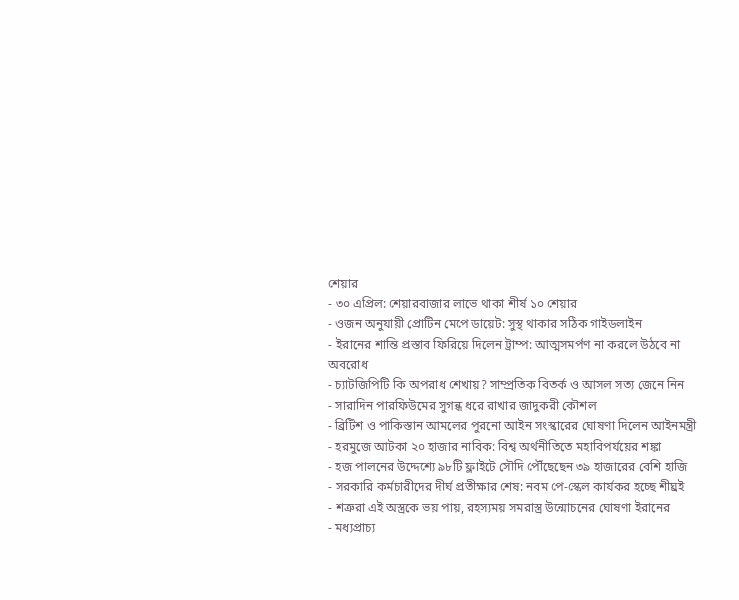শেয়ার
- ৩০ এপ্রিল: শেয়ারবাজার লাভে থাকা শীর্ষ ১০ শেয়ার
- ওজন অনুযায়ী প্রোটিন মেপে ডায়েট: সুস্থ থাকার সঠিক গাইডলাইন
- ইরানের শান্তি প্রস্তাব ফিরিয়ে দিলেন ট্রাম্প: আত্মসমর্পণ না করলে উঠবে না অবরোধ
- চ্যাটজিপিটি কি অপরাধ শেখায়? সাম্প্রতিক বিতর্ক ও আসল সত্য জেনে নিন
- সারাদিন পারফিউমের সুগন্ধ ধরে রাখার জাদুকরী কৌশল
- ব্রিটিশ ও পাকিস্তান আমলের পুরনো আইন সংস্কারের ঘোষণা দিলেন আইনমন্ত্রী
- হরমুজে আটকা ২০ হাজার নাবিক: বিশ্ব অর্থনীতিতে মহাবিপর্যয়ের শঙ্কা
- হজ পালনের উদ্দেশ্যে ৯৮টি ফ্লাইটে সৌদি পৌঁছেছেন ৩৯ হাজারের বেশি হাজি
- সরকারি কর্মচারীদের দীর্ঘ প্রতীক্ষার শেষ: নবম পে-স্কেল কার্যকর হচ্ছে শীঘ্রই
- শত্রুরা এই অস্ত্রকে ভয় পায়, রহস্যময় সমরাস্ত্র উন্মোচনের ঘোষণা ইরানের
- মধ্যপ্রাচ্য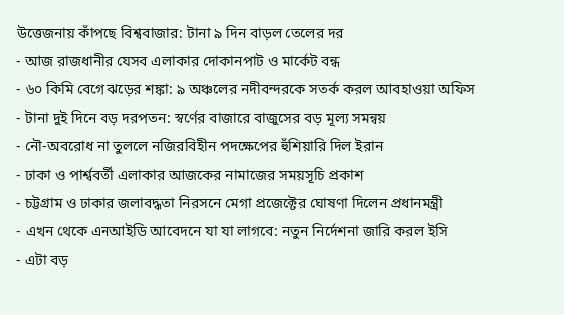উত্তেজনায় কাঁপছে বিশ্ববাজার: টানা ৯ দিন বাড়ল তেলের দর
- আজ রাজধানীর যেসব এলাকার দোকানপাট ও মার্কেট বন্ধ
- ৬০ কিমি বেগে ঝড়ের শঙ্কা: ৯ অঞ্চলের নদীবন্দরকে সতর্ক করল আবহাওয়া অফিস
- টানা দুই দিনে বড় দরপতন: স্বর্ণের বাজারে বাজুসের বড় মূল্য সমন্বয়
- নৌ-অবরোধ না তুললে নজিরবিহীন পদক্ষেপের হুঁশিয়ারি দিল ইরান
- ঢাকা ও পার্শ্ববর্তী এলাকার আজকের নামাজের সময়সূচি প্রকাশ
- চট্টগ্রাম ও ঢাকার জলাবদ্ধতা নিরসনে মেগা প্রজেক্টের ঘোষণা দিলেন প্রধানমন্ত্রী
- এখন থেকে এনআইডি আবেদনে যা যা লাগবে: নতুন নির্দেশনা জারি করল ইসি
- এটা বড়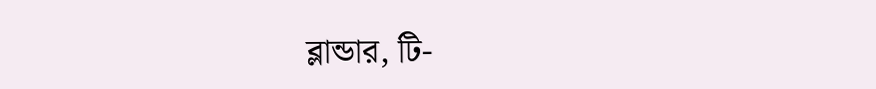ব্লান্ডার, টি-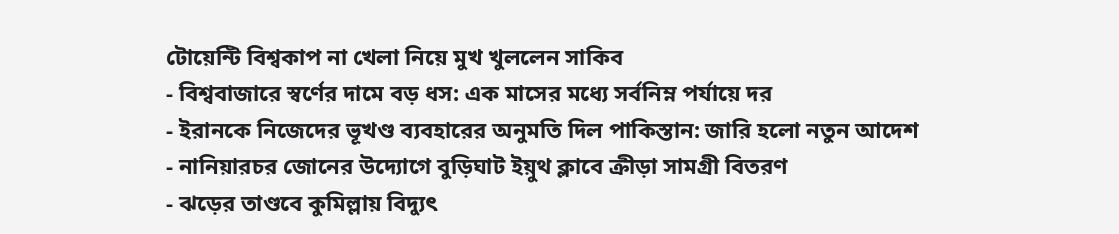টোয়েন্টি বিশ্বকাপ না খেলা নিয়ে মুখ খুললেন সাকিব
- বিশ্ববাজারে স্বর্ণের দামে বড় ধস: এক মাসের মধ্যে সর্বনিম্ন পর্যায়ে দর
- ইরানকে নিজেদের ভূখণ্ড ব্যবহারের অনুমতি দিল পাকিস্তান: জারি হলো নতুন আদেশ
- নানিয়ারচর জোনের উদ্যোগে বুড়িঘাট ইয়ুথ ক্লাবে ক্রীড়া সামগ্রী বিতরণ
- ঝড়ের তাণ্ডবে কুমিল্লায় বিদ্যুৎ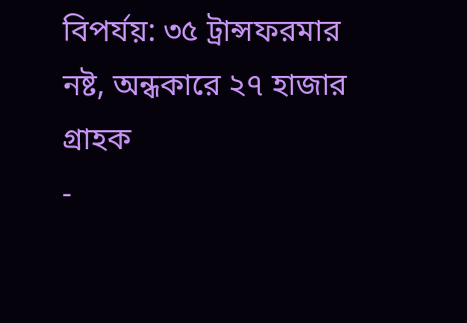বিপর্যয়: ৩৫ ট্রান্সফরমার নষ্ট, অন্ধকারে ২৭ হাজার গ্রাহক
-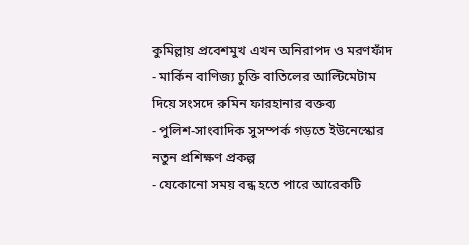কুমিল্লায় প্রবেশমুখ এখন অনিরাপদ ও মরণফাঁদ
- মার্কিন বাণিজ্য চুক্তি বাতিলের আল্টিমেটাম দিয়ে সংসদে রুমিন ফারহানার বক্তব্য
- পুলিশ-সাংবাদিক সুসম্পর্ক গড়তে ইউনেস্কোর নতুন প্রশিক্ষণ প্রকল্প
- যেকোনো সময় বন্ধ হতে পারে আরেকটি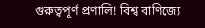গুরুত্বপূর্ণ প্রণালি! বিশ্ব বাণিজ্যে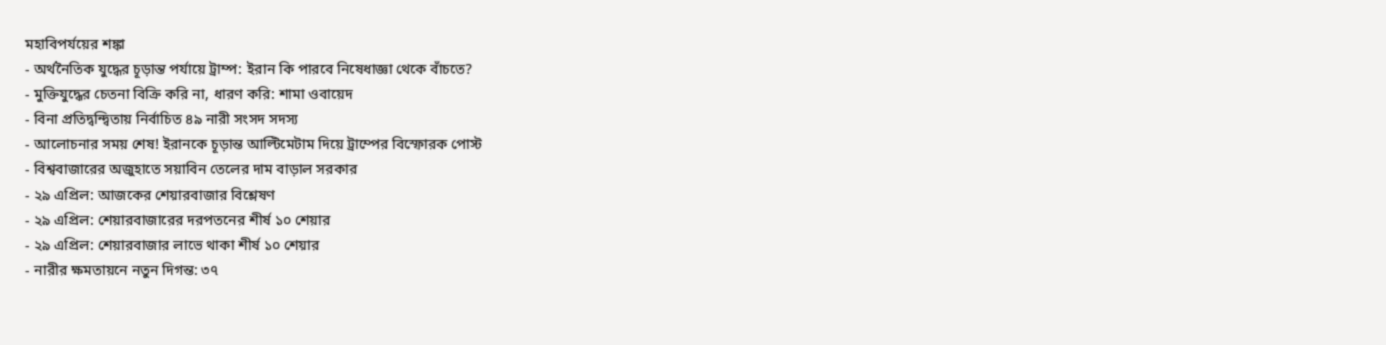মহাবিপর্যয়ের শঙ্কা
- অর্থনৈতিক যুদ্ধের চূড়ান্ত পর্যায়ে ট্রাম্প: ইরান কি পারবে নিষেধাজ্ঞা থেকে বাঁচতে?
- মুক্তিযুদ্ধের চেতনা বিক্রি করি না, ধারণ করি: শামা ওবায়েদ
- বিনা প্রতিদ্বন্দ্বিতায় নির্বাচিত ৪৯ নারী সংসদ সদস্য
- আলোচনার সময় শেষ! ইরানকে চূড়ান্ত আল্টিমেটাম দিয়ে ট্রাম্পের বিস্ফোরক পোস্ট
- বিশ্ববাজারের অজুহাতে সয়াবিন তেলের দাম বাড়াল সরকার
- ২৯ এপ্রিল: আজকের শেয়ারবাজার বিশ্লেষণ
- ২৯ এপ্রিল: শেয়ারবাজারের দরপতনের শীর্ষ ১০ শেয়ার
- ২৯ এপ্রিল: শেয়ারবাজার লাভে থাকা শীর্ষ ১০ শেয়ার
- নারীর ক্ষমতায়নে নতুন দিগন্ত: ৩৭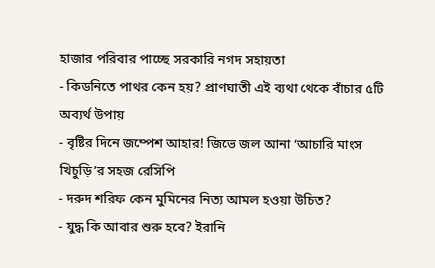হাজার পরিবার পাচ্ছে সরকারি নগদ সহায়তা
- কিডনিতে পাথর কেন হয়? প্রাণঘাতী এই ব্যথা থেকে বাঁচার ৫টি অব্যর্থ উপায়
- বৃষ্টির দিনে জম্পেশ আহার! জিভে জল আনা ‘আচারি মাংস খিচুড়ি’র সহজ রেসিপি
- দরুদ শরিফ কেন মুমিনের নিত্য আমল হওয়া উচিত?
- যুদ্ধ কি আবার শুরু হবে? ইরানি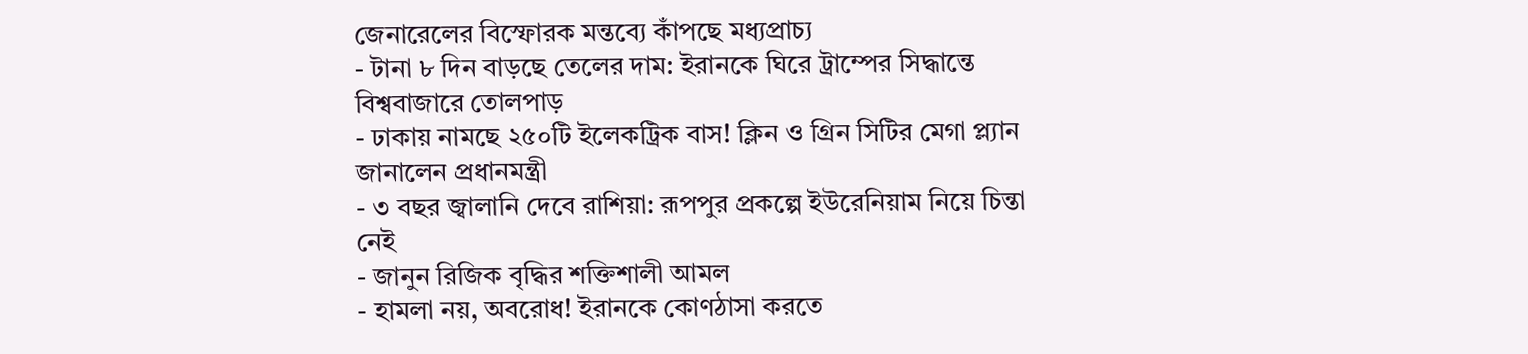জেনারেলের বিস্ফোরক মন্তব্যে কাঁপছে মধ্যপ্রাচ্য
- টানা ৮ দিন বাড়ছে তেলের দাম: ইরানকে ঘিরে ট্রাম্পের সিদ্ধান্তে বিশ্ববাজারে তোলপাড়
- ঢাকায় নামছে ২৫০টি ইলেকট্রিক বাস! ক্লিন ও গ্রিন সিটির মেগা প্ল্যান জানালেন প্রধানমন্ত্রী
- ৩ বছর জ্বালানি দেবে রাশিয়া: রূপপুর প্রকল্পে ইউরেনিয়াম নিয়ে চিন্তা নেই
- জানুন রিজিক বৃদ্ধির শক্তিশালী আমল
- হামলা নয়, অবরোধ! ইরানকে কোণঠাসা করতে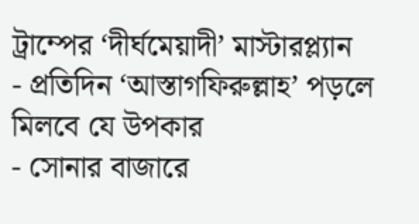ট্রাম্পের ‘দীর্ঘমেয়াদী’ মাস্টারপ্ল্যান
- প্রতিদিন ‘আস্তাগফিরুল্লাহ’ পড়লে মিলবে যে উপকার
- সোনার বাজারে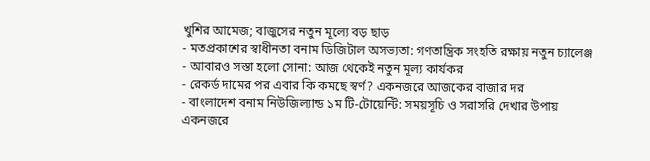খুশির আমেজ; বাজুসের নতুন মূল্যে বড় ছাড়
- মতপ্রকাশের স্বাধীনতা বনাম ডিজিটাল অসভ্যতা: গণতান্ত্রিক সংহতি রক্ষায় নতুন চ্যালেঞ্জ
- আবারও সস্তা হলো সোনা: আজ থেকেই নতুন মূল্য কার্যকর
- রেকর্ড দামের পর এবার কি কমছে স্বর্ণ? একনজরে আজকের বাজার দর
- বাংলাদেশ বনাম নিউজিল্যান্ড ১ম টি-টোয়েন্টি: সময়সূচি ও সরাসরি দেখার উপায় একনজরে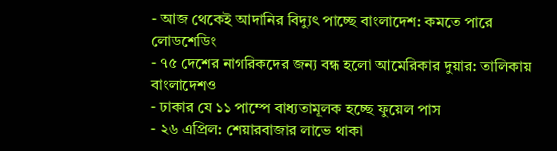- আজ থেকেই আদানির বিদ্যুৎ পাচ্ছে বাংলাদেশ: কমতে পারে লোডশেডিং
- ৭৫ দেশের নাগরিকদের জন্য বন্ধ হলো আমেরিকার দুয়ার: তালিকায় বাংলাদেশও
- ঢাকার যে ১১ পাম্পে বাধ্যতামূলক হচ্ছে ফুয়েল পাস
- ২৬ এপ্রিল: শেয়ারবাজার লাভে থাকা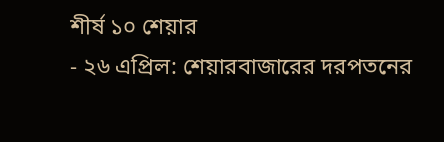শীর্ষ ১০ শেয়ার
- ২৬ এপ্রিল: শেয়ারবাজারের দরপতনের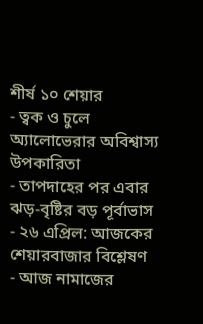শীর্ষ ১০ শেয়ার
- ত্বক ও চুলে অ্যালোভেরার অবিশ্বাস্য উপকারিতা
- তাপদাহের পর এবার ঝড়-বৃষ্টির বড় পূর্বাভাস
- ২৬ এপ্রিল: আজকের শেয়ারবাজার বিশ্লেষণ
- আজ নামাজের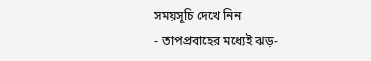সময়সূচি দেখে নিন
- তাপপ্রবাহের মধ্যেই ঝড়-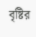বৃষ্টির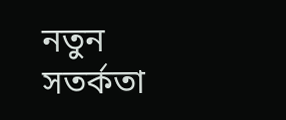নতুন সতর্কতা